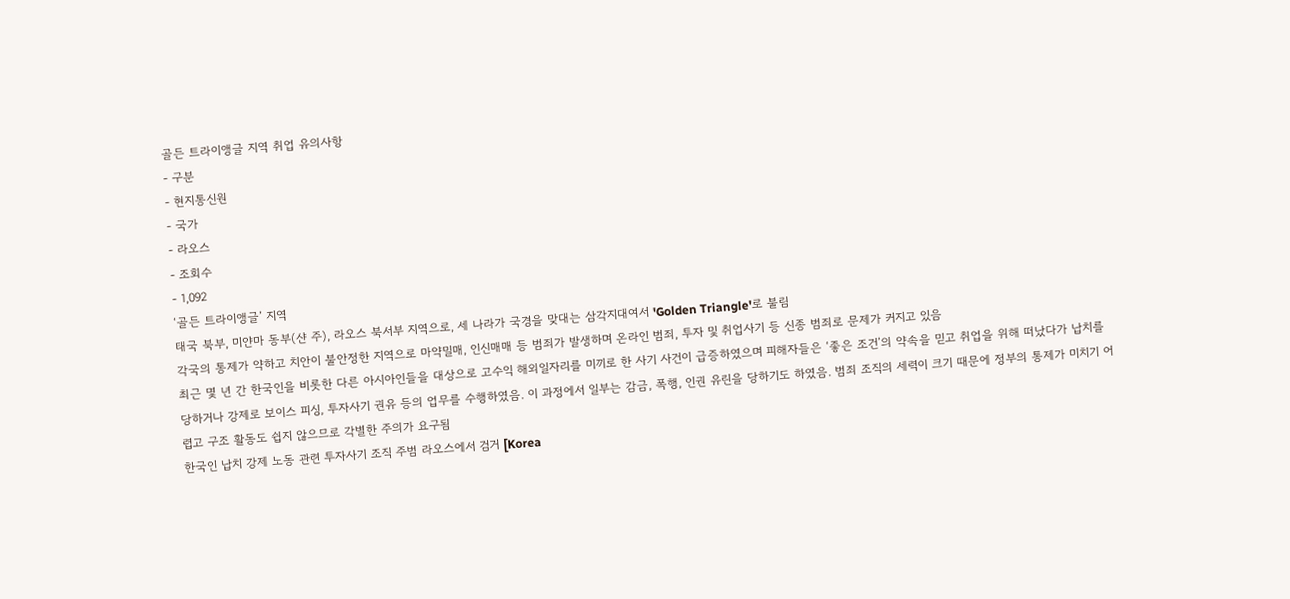골든 트라이앵글 지역 취업 유의사항
- 구분
- 현지통신원
- 국가
- 라오스
- 조회수
- 1,092
‘골든 트라이앵글’ 지역
태국 북부, 미얀마 동부(샨 주), 라오스 북서부 지역으로, 세 나라가 국경을 맞대는 삼각지대여서 'Golden Triangle'로 불림
각국의 통제가 약하고 치안이 불안정한 지역으로 마약밀매, 인신매매 등 범죄가 발생하며 온라인 범죄, 투자 및 취업사기 등 신종 범죄로 문제가 커지고 있음
최근 몇 년 간 한국인을 비롯한 다른 아시아인들을 대상으로 고수익 해외일자리를 미끼로 한 사기 사건이 급증하였으며 피해자들은 ‘좋은 조건’의 약속을 믿고 취업을 위해 떠났다가 납치를 당하거나 강제로 보이스 피싱, 투자사기 권유 등의 업무를 수행하였음. 이 과정에서 일부는 감금, 폭행, 인권 유린을 당하기도 하였음. 범죄 조직의 세력이 크기 때문에 정부의 통제가 미치기 어렵고 구조 활동도 쉽지 않으므로 각별한 주의가 요구됨
한국인 납치 강제 노동 관련 투자사기 조직 주범 라오스에서 검거 [Korea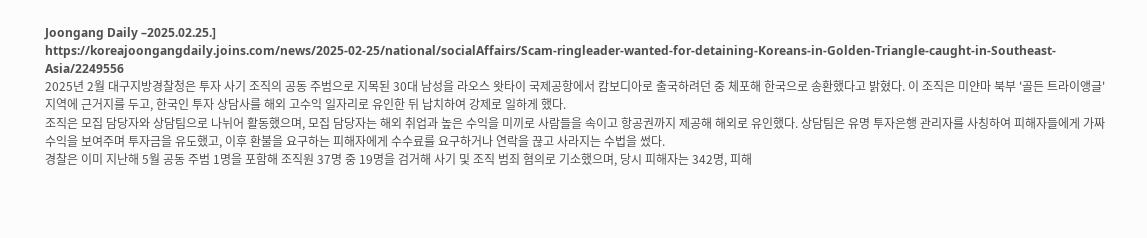Joongang Daily –2025.02.25.]
https://koreajoongangdaily.joins.com/news/2025-02-25/national/socialAffairs/Scam-ringleader-wanted-for-detaining-Koreans-in-Golden-Triangle-caught-in-Southeast-Asia/2249556
2025년 2월 대구지방경찰청은 투자 사기 조직의 공동 주범으로 지목된 30대 남성을 라오스 왓타이 국제공항에서 캄보디아로 출국하려던 중 체포해 한국으로 송환했다고 밝혔다. 이 조직은 미얀마 북부 '골든 트라이앵글' 지역에 근거지를 두고, 한국인 투자 상담사를 해외 고수익 일자리로 유인한 뒤 납치하여 강제로 일하게 했다.
조직은 모집 담당자와 상담팀으로 나뉘어 활동했으며, 모집 담당자는 해외 취업과 높은 수익을 미끼로 사람들을 속이고 항공권까지 제공해 해외로 유인했다. 상담팀은 유명 투자은행 관리자를 사칭하여 피해자들에게 가짜 수익을 보여주며 투자금을 유도했고, 이후 환불을 요구하는 피해자에게 수수료를 요구하거나 연락을 끊고 사라지는 수법을 썼다.
경찰은 이미 지난해 5월 공동 주범 1명을 포함해 조직원 37명 중 19명을 검거해 사기 및 조직 범죄 혐의로 기소했으며, 당시 피해자는 342명, 피해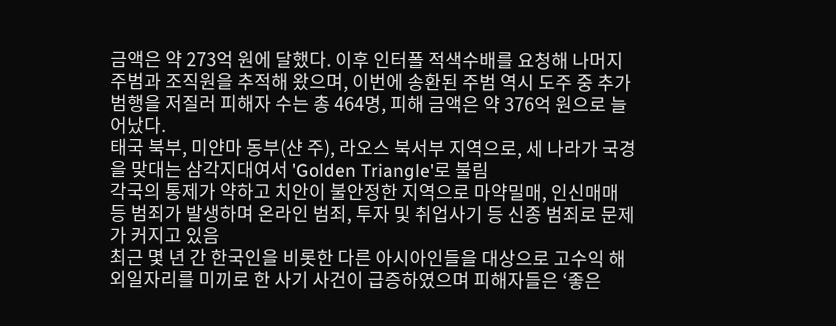금액은 약 273억 원에 달했다. 이후 인터폴 적색수배를 요청해 나머지 주범과 조직원을 추적해 왔으며, 이번에 송환된 주범 역시 도주 중 추가 범행을 저질러 피해자 수는 총 464명, 피해 금액은 약 376억 원으로 늘어났다.
태국 북부, 미얀마 동부(샨 주), 라오스 북서부 지역으로, 세 나라가 국경을 맞대는 삼각지대여서 'Golden Triangle'로 불림
각국의 통제가 약하고 치안이 불안정한 지역으로 마약밀매, 인신매매 등 범죄가 발생하며 온라인 범죄, 투자 및 취업사기 등 신종 범죄로 문제가 커지고 있음
최근 몇 년 간 한국인을 비롯한 다른 아시아인들을 대상으로 고수익 해외일자리를 미끼로 한 사기 사건이 급증하였으며 피해자들은 ‘좋은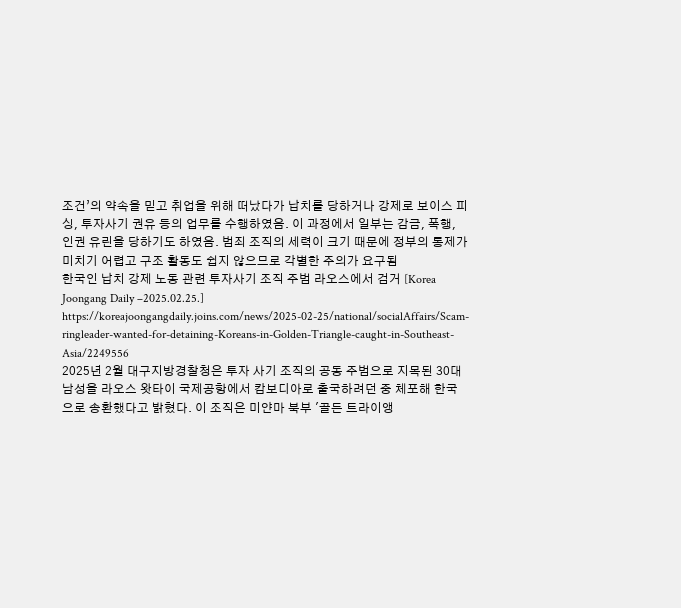조건’의 약속을 믿고 취업을 위해 떠났다가 납치를 당하거나 강제로 보이스 피싱, 투자사기 권유 등의 업무를 수행하였음. 이 과정에서 일부는 감금, 폭행, 인권 유린을 당하기도 하였음. 범죄 조직의 세력이 크기 때문에 정부의 통제가 미치기 어렵고 구조 활동도 쉽지 않으므로 각별한 주의가 요구됨
한국인 납치 강제 노동 관련 투자사기 조직 주범 라오스에서 검거 [Korea Joongang Daily –2025.02.25.]
https://koreajoongangdaily.joins.com/news/2025-02-25/national/socialAffairs/Scam-ringleader-wanted-for-detaining-Koreans-in-Golden-Triangle-caught-in-Southeast-Asia/2249556
2025년 2월 대구지방경찰청은 투자 사기 조직의 공동 주범으로 지목된 30대 남성을 라오스 왓타이 국제공항에서 캄보디아로 출국하려던 중 체포해 한국으로 송환했다고 밝혔다. 이 조직은 미얀마 북부 '골든 트라이앵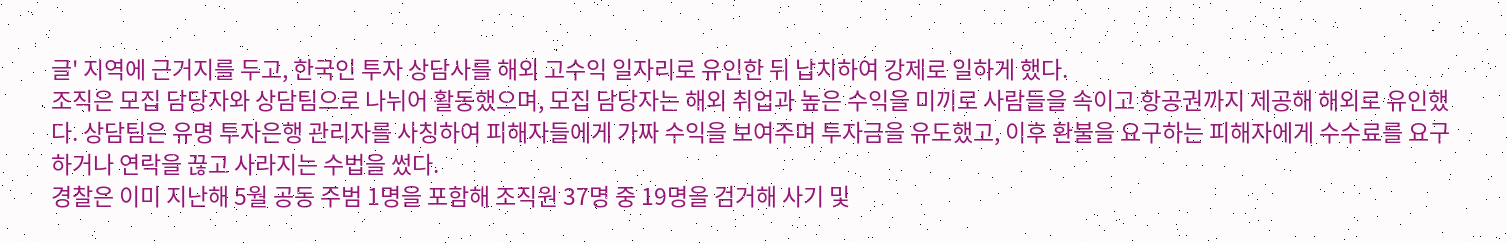글' 지역에 근거지를 두고, 한국인 투자 상담사를 해외 고수익 일자리로 유인한 뒤 납치하여 강제로 일하게 했다.
조직은 모집 담당자와 상담팀으로 나뉘어 활동했으며, 모집 담당자는 해외 취업과 높은 수익을 미끼로 사람들을 속이고 항공권까지 제공해 해외로 유인했다. 상담팀은 유명 투자은행 관리자를 사칭하여 피해자들에게 가짜 수익을 보여주며 투자금을 유도했고, 이후 환불을 요구하는 피해자에게 수수료를 요구하거나 연락을 끊고 사라지는 수법을 썼다.
경찰은 이미 지난해 5월 공동 주범 1명을 포함해 조직원 37명 중 19명을 검거해 사기 및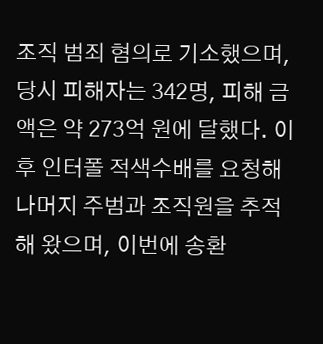조직 범죄 혐의로 기소했으며, 당시 피해자는 342명, 피해 금액은 약 273억 원에 달했다. 이후 인터폴 적색수배를 요청해 나머지 주범과 조직원을 추적해 왔으며, 이번에 송환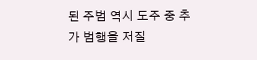된 주범 역시 도주 중 추가 범행을 저질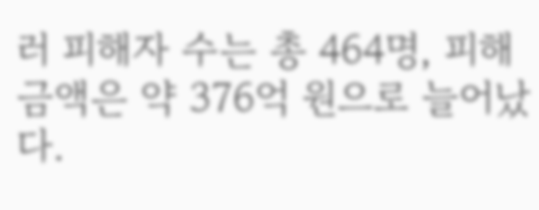러 피해자 수는 총 464명, 피해 금액은 약 376억 원으로 늘어났다.